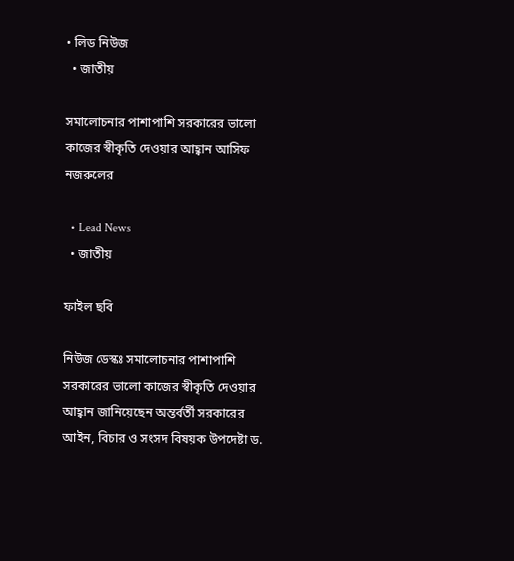• লিড নিউজ
  • জাতীয়

সমালোচনার পাশাপাশি সরকারের ভালো কাজের স্বীকৃতি দেওয়ার আহ্বান আসিফ নজরুলের

  • Lead News
  • জাতীয়

ফাইল ছবি

নিউজ ডেস্কঃ সমালোচনার পাশাপাশি সরকারের ভালো কাজের স্বীকৃতি দেওয়ার আহ্বান জানিয়েছেন অন্তর্বর্তী সরকারের আইন, বিচার ও সংসদ বিষয়ক উপদেষ্টা ড.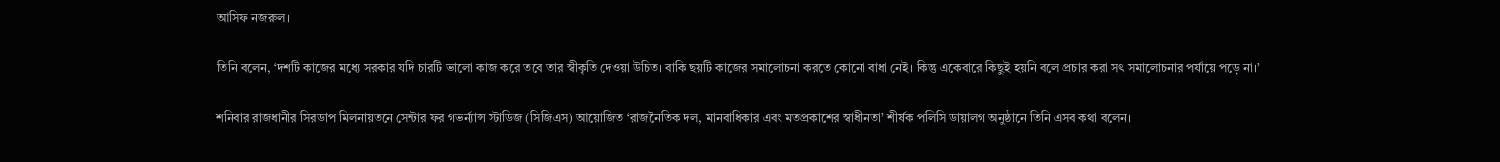আসিফ নজরুল।

তিনি বলেন, ‘দশটি কাজের মধ্যে সরকার যদি চারটি ভালো কাজ করে তবে তার স্বীকৃতি দেওয়া উচিত। বাকি ছয়টি কাজের সমালোচনা করতে কোনো বাধা নেই। কিন্তু একেবারে কিছুই হয়নি বলে প্রচার করা সৎ সমালোচনার পর্যায়ে পড়ে না।’

শনিবার রাজধানীর সিরডাপ মিলনায়তনে সেন্টার ফর গভর্ন্যান্স স্টাডিজ (সিজিএস) আয়োজিত ‘রাজনৈতিক দল, মানবাধিকার এবং মতপ্রকাশের স্বাধীনতা’ শীর্ষক পলিসি ডায়ালগ অনুষ্ঠানে তিনি এসব কথা বলেন।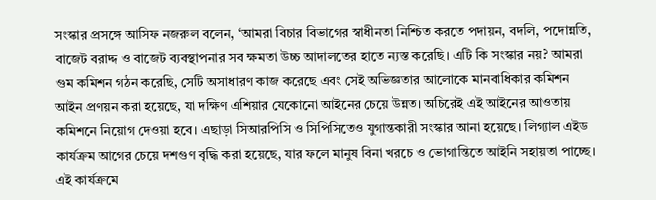সংস্কার প্রসঙ্গে আসিফ নজরুল বলেন, ‘আমরা বিচার বিভাগের স্বাধীনতা নিশ্চিত করতে পদায়ন, বদলি, পদোন্নতি, বাজেট বরাদ্দ ও বাজেট ব্যবস্থাপনার সব ক্ষমতা উচ্চ আদালতের হাতে ন্যস্ত করেছি। এটি কি সংস্কার নয়? আমরা গুম কমিশন গঠন করেছি, সেটি অসাধারণ কাজ করেছে এবং সেই অভিজ্ঞতার আলোকে মানবাধিকার কমিশন আইন প্রণয়ন করা হয়েছে, যা দক্ষিণ এশিয়ার যেকোনো আইনের চেয়ে উন্নত। অচিরেই এই আইনের আওতায় কমিশনে নিয়োগ দেওয়া হবে। এছাড়া সিআরপিসি ও সিপিসিতেও যুগান্তকারী সংস্কার আনা হয়েছে। লিগ্যাল এইড কার্যক্রম আগের চেয়ে দশগুণ বৃদ্ধি করা হয়েছে, যার ফলে মানুষ বিনা খরচে ও ভোগান্তিতে আইনি সহায়তা পাচ্ছে। এই কার্যক্রমে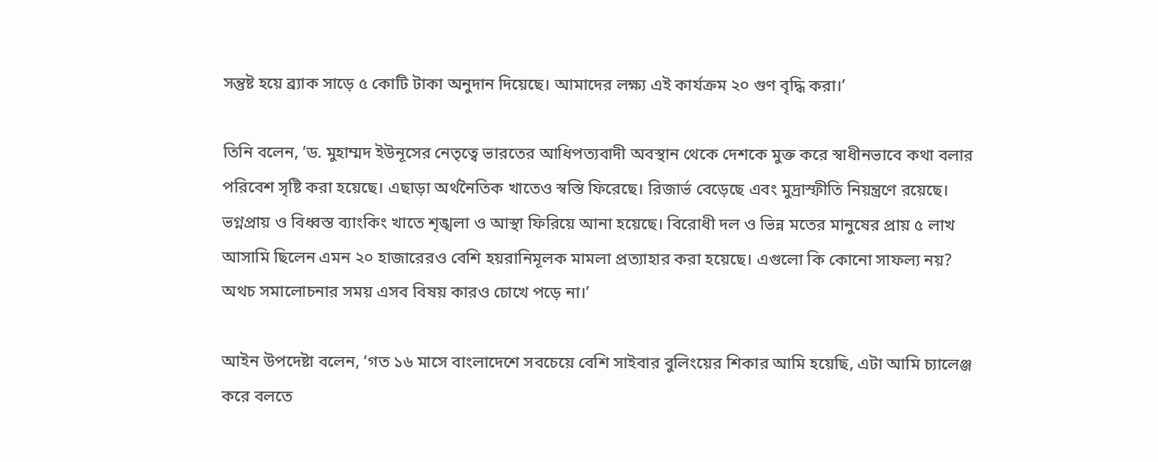সন্তুষ্ট হয়ে ব্র্যাক সাড়ে ৫ কোটি টাকা অনুদান দিয়েছে। আমাদের লক্ষ্য এই কার্যক্রম ২০ গুণ বৃদ্ধি করা।’

তিনি বলেন, ‘ড. মুহাম্মদ ইউনূসের নেতৃত্বে ভারতের আধিপত্যবাদী অবস্থান থেকে দেশকে মুক্ত করে স্বাধীনভাবে কথা বলার পরিবেশ সৃষ্টি করা হয়েছে। এছাড়া অর্থনৈতিক খাতেও স্বস্তি ফিরেছে। রিজার্ভ বেড়েছে এবং মুদ্রাস্ফীতি নিয়ন্ত্রণে রয়েছে। ভগ্নপ্রায় ও বিধ্বস্ত ব্যাংকিং খাতে শৃঙ্খলা ও আস্থা ফিরিয়ে আনা হয়েছে। বিরোধী দল ও ভিন্ন মতের মানুষের প্রায় ৫ লাখ আসামি ছিলেন এমন ২০ হাজারেরও বেশি হয়রানিমূলক মামলা প্রত্যাহার করা হয়েছে। এগুলো কি কোনো সাফল্য নয়? অথচ সমালোচনার সময় এসব বিষয় কারও চোখে পড়ে না।’

আইন উপদেষ্টা বলেন, ‘গত ১৬ মাসে বাংলাদেশে সবচেয়ে বেশি সাইবার বুলিংয়ের শিকার আমি হয়েছি, এটা আমি চ্যালেঞ্জ করে বলতে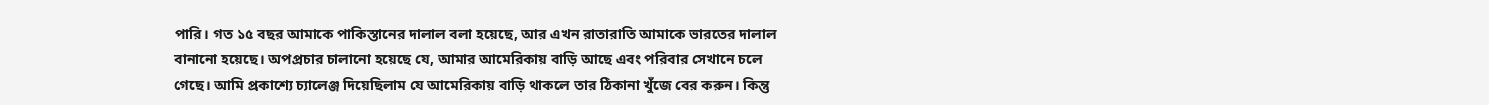পারি। গত ১৫ বছর আমাকে পাকিস্তানের দালাল বলা হয়েছে, আর এখন রাতারাতি আমাকে ভারতের দালাল বানানো হয়েছে। অপপ্রচার চালানো হয়েছে যে, আমার আমেরিকায় বাড়ি আছে এবং পরিবার সেখানে চলে গেছে। আমি প্রকাশ্যে চ্যালেঞ্জ দিয়েছিলাম যে আমেরিকায় বাড়ি থাকলে তার ঠিকানা খুঁজে বের করুন। কিন্তু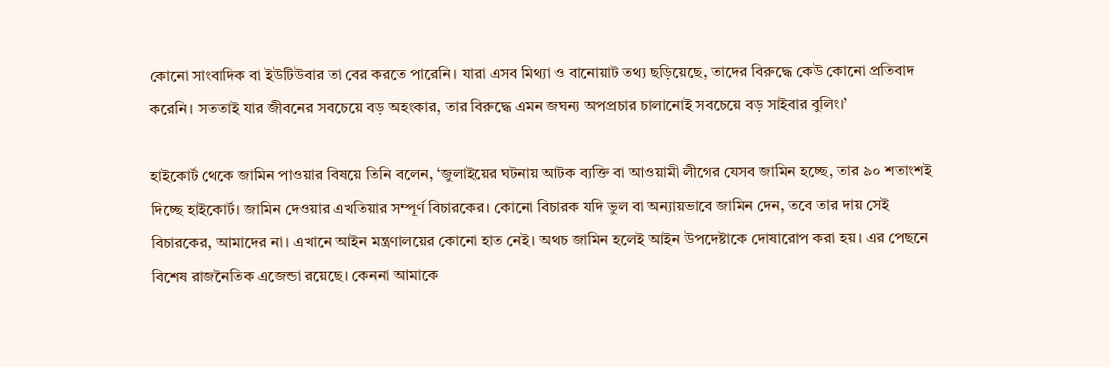কোনো সাংবাদিক বা ইউটিউবার তা বের করতে পারেনি। যারা এসব মিথ্যা ও বানোয়াট তথ্য ছড়িয়েছে, তাদের বিরুদ্ধে কেউ কোনো প্রতিবাদ করেনি। সততাই যার জীবনের সবচেয়ে বড় অহংকার, তার বিরুদ্ধে এমন জঘন্য অপপ্রচার চালানোই সবচেয়ে বড় সাইবার বুলিং।’

হাইকোর্ট থেকে জামিন পাওয়ার বিষয়ে তিনি বলেন, ‘জুলাইয়ের ঘটনায় আটক ব্যক্তি বা আওয়ামী লীগের যেসব জামিন হচ্ছে, তার ৯০ শতাংশই দিচ্ছে হাইকোর্ট। জামিন দেওয়ার এখতিয়ার সম্পূর্ণ বিচারকের। কোনো বিচারক যদি ভুল বা অন্যায়ভাবে জামিন দেন, তবে তার দায় সেই বিচারকের, আমাদের না। এখানে আইন মন্ত্রণালয়ের কোনো হাত নেই। অথচ জামিন হলেই আইন উপদেষ্টাকে দোষারোপ করা হয়। এর পেছনে বিশেষ রাজনৈতিক এজেন্ডা রয়েছে। কেননা আমাকে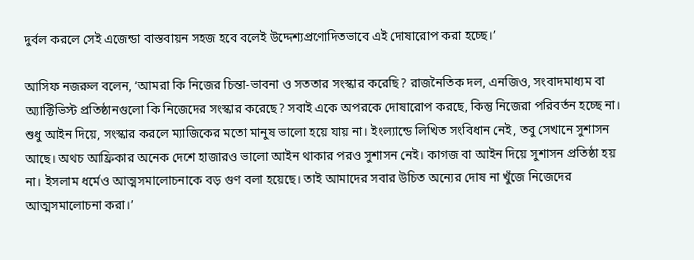দুর্বল করলে সেই এজেন্ডা বাস্তবায়ন সহজ হবে বলেই উদ্দেশ্যপ্রণোদিতভাবে এই দোষারোপ করা হচ্ছে।’

আসিফ নজরুল বলেন, ‘আমরা কি নিজের চিন্তা-ভাবনা ও সততার সংস্কার করেছি? রাজনৈতিক দল, এনজিও, সংবাদমাধ্যম বা অ্যাক্টিভিস্ট প্রতিষ্ঠানগুলো কি নিজেদের সংস্কার করেছে? সবাই একে অপরকে দোষারোপ করছে, কিন্তু নিজেরা পরিবর্তন হচ্ছে না। শুধু আইন দিয়ে, সংস্কার করলে ম্যাজিকের মতো মানুষ ভালো হয়ে যায় না। ইংল্যান্ডে লিখিত সংবিধান নেই, তবু সেখানে সুশাসন আছে। অথচ আফ্রিকার অনেক দেশে হাজারও ভালো আইন থাকার পরও সুশাসন নেই। কাগজ বা আইন দিয়ে সুশাসন প্রতিষ্ঠা হয় না। ইসলাম ধর্মেও আত্মসমালোচনাকে বড় গুণ বলা হয়েছে। তাই আমাদের সবার উচিত অন্যের দোষ না খুঁজে নিজেদের আত্মসমালোচনা করা।’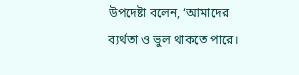উপদেষ্টা বলেন, ‘আমাদের ব্যর্থতা ও ভুল থাকতে পারে।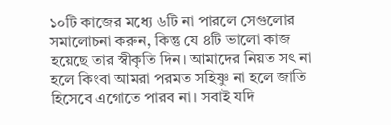১০টি কাজের মধ্যে ৬টি না পারলে সেগুলোর সমালোচনা করুন, কিন্তু যে ৪টি ভালো কাজ হয়েছে তার স্বীকৃতি দিন। আমাদের নিয়ত সৎ না হলে কিংবা আমরা পরমত সহিষ্ণু না হলে জাতি হিসেবে এগোতে পারব না। সবাই যদি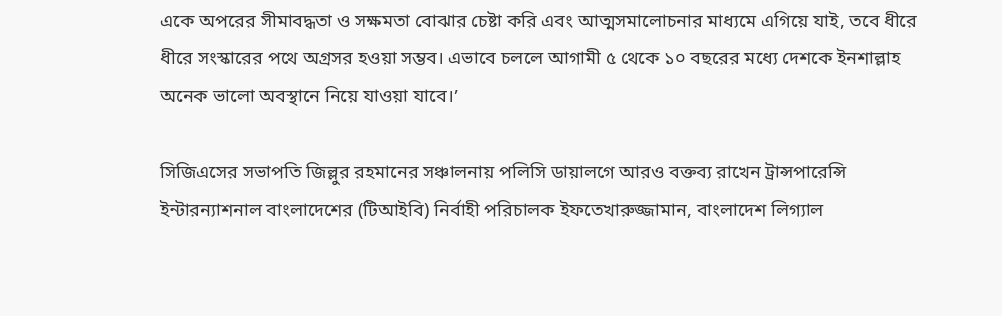একে অপরের সীমাবদ্ধতা ও সক্ষমতা বোঝার চেষ্টা করি এবং আত্মসমালোচনার মাধ্যমে এগিয়ে যাই, তবে ধীরে ধীরে সংস্কারের পথে অগ্রসর হওয়া সম্ভব। এভাবে চললে আগামী ৫ থেকে ১০ বছরের মধ্যে দেশকে ইনশাল্লাহ অনেক ভালো অবস্থানে নিয়ে যাওয়া যাবে।’

সিজিএসের সভাপতি জিল্লুর রহমানের সঞ্চালনায় পলিসি ডায়ালগে আরও বক্তব্য রাখেন ট্রান্সপারেন্সি ইন্টারন্যাশনাল বাংলাদেশের (টিআইবি) নির্বাহী পরিচালক ইফতেখারুজ্জামান, বাংলাদেশ লিগ্যাল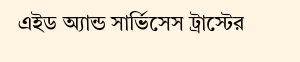এইড অ্যান্ড সার্ভিসেস ট্রাস্টের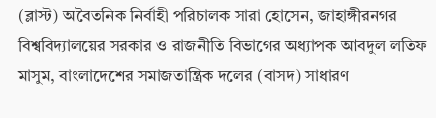(ব্লাস্ট) অবৈতনিক নির্বাহী পরিচালক সারা হোসেন, জাহাঙ্গীরনগর বিশ্ববিদ্যালয়ের সরকার ও রাজনীতি বিভাগের অধ্যাপক আবদুল লতিফ মাসুম, বাংলাদেশের সমাজতান্ত্রিক দলের (বাসদ) সাধারণ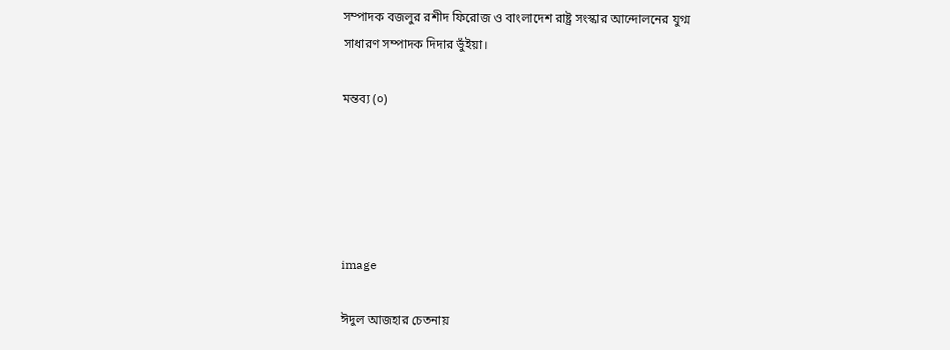সম্পাদক বজলুর রশীদ ফিরোজ ও বাংলাদেশ রাষ্ট্র সংস্কার আন্দোলনের যুগ্ম সাধারণ সম্পাদক দিদার ভুঁইয়া।

মন্তব্য (০)





image

ঈদুল আজহার চেতনায়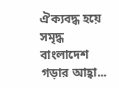ঐক্যবদ্ধ হয়ে সমৃদ্ধ বাংলাদেশ গড়ার আহ্বা...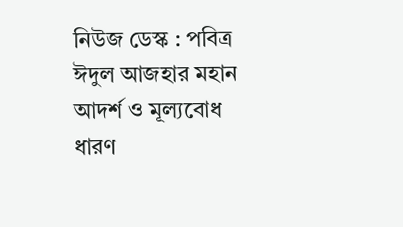নিউজ ডেস্ক : পবিত্র ঈদুল আজহার মহান আদর্শ ও মূল্যবোধ ধারণ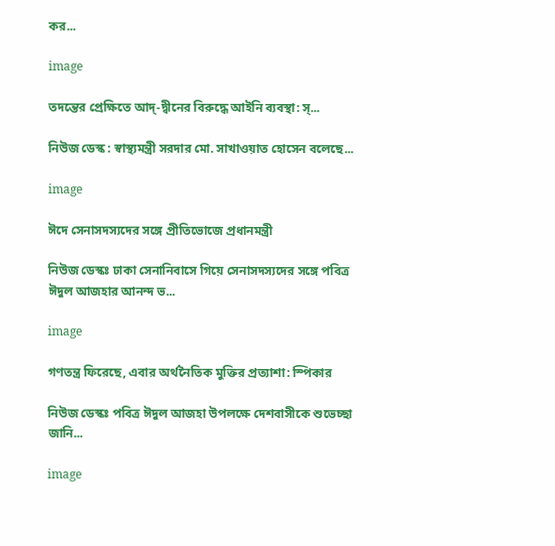কর...

image

তদন্তের প্রেক্ষিতে আদ্-দ্বীনের বিরুদ্ধে আইনি ব্যবস্থা: স্...

নিউজ ডেস্ক : স্বাস্থ্যমন্ত্রী সরদার মো. সাখাওয়াত হোসেন বলেছে...

image

ঈদে সেনাসদস্যদের সঙ্গে প্রীতিভোজে প্রধানমন্ত্রী

নিউজ ডেস্কঃ ঢাকা সেনানিবাসে গিয়ে সেনাসদস্যদের সঙ্গে পবিত্র ঈদুল আজহার আনন্দ ভ...

image

গণতন্ত্র ফিরেছে, এবার অর্থনৈতিক মুক্তির প্রত্যাশা: স্পিকার

নিউজ ডেস্কঃ পবিত্র ঈদুল আজহা উপলক্ষে দেশবাসীকে শুভেচ্ছা জানি...

image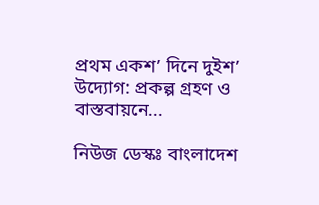প্রথম একশ’ দিনে দুইশ’ উদ্যোগ: প্রকল্প গ্রহণ ও বাস্তবায়নে...

নিউজ ডেস্কঃ বাংলাদেশ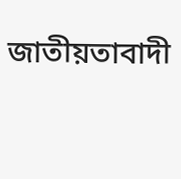জাতীয়তাবাদী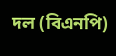দল (বিএনপি)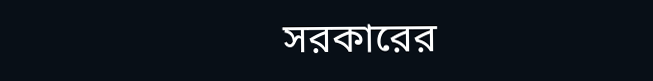সরকারের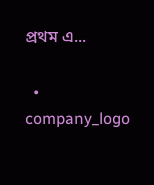প্রথম এ...

  • company_logo